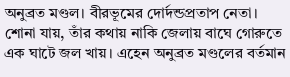অনুব্রত মণ্ডল। বীরভূমের দোর্দন্ডপ্রতাপ নেতা। শোনা যায়, তাঁর কথায় নাকি জেলায় বাঘে গোরুতে এক ঘাটে জল খায়। এহেন অনুব্রত মণ্ডলের বর্তমান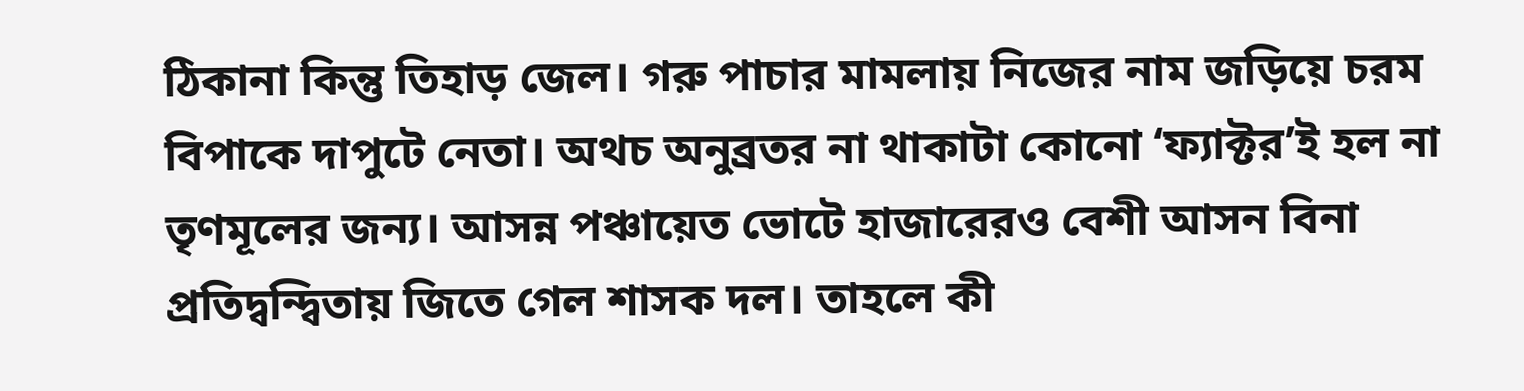ঠিকানা কিন্তু তিহাড় জেল। গরু পাচার মামলায় নিজের নাম জড়িয়ে চরম বিপাকে দাপুটে নেতা। অথচ অনুব্রতর না থাকাটা কোনো ‘ফ্যাক্টর’ই হল না তৃণমূলের জন্য। আসন্ন পঞ্চায়েত ভোটে হাজারেরও বেশী আসন বিনা প্রতিদ্বন্দ্বিতায় জিতে গেল শাসক দল। তাহলে কী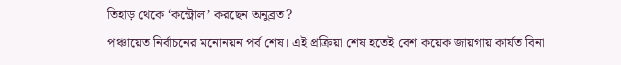তিহাড় থেকে ‘কন্ট্রোল’ করছেন অনুব্রত?
পঞ্চায়েত নির্বাচনের মনোনয়ন পর্ব শেষ। এই প্রক্রিয়া শেষ হতেই বেশ কয়েক জায়গায় কার্যত বিনা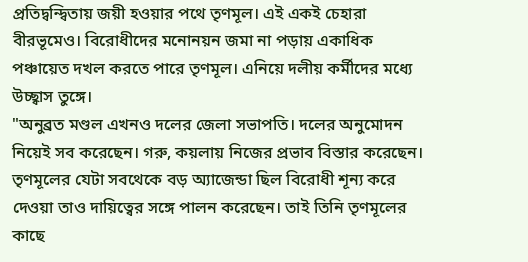প্রতিদ্বন্দ্বিতায় জয়ী হওয়ার পথে তৃণমূল। এই একই চেহারা বীরভূমেও। বিরোধীদের মনোনয়ন জমা না পড়ায় একাধিক পঞ্চায়েত দখল করতে পারে তৃণমূল। এনিয়ে দলীয় কর্মীদের মধ্যে উচ্ছ্বাস তুঙ্গে।
"অনুব্রত মণ্ডল এখনও দলের জেলা সভাপতি। দলের অনুমোদন নিয়েই সব করেছেন। গরু, কয়লায় নিজের প্রভাব বিস্তার করেছেন। তৃণমূলের যেটা সবথেকে বড় অ্যাজেন্ডা ছিল বিরোধী শূন্য করে দেওয়া তাও দায়িত্বের সঙ্গে পালন করেছেন। তাই তিনি তৃণমূলের কাছে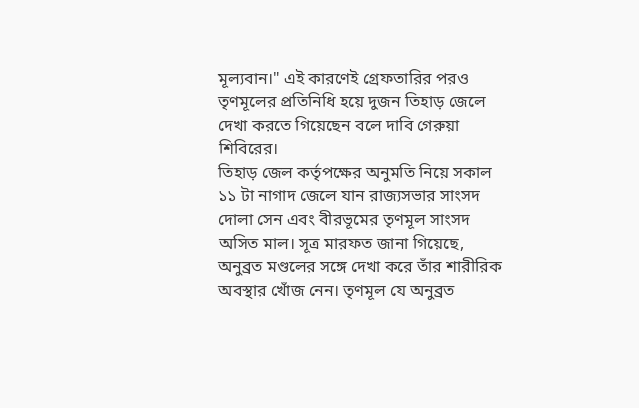মূল্যবান।" এই কারণেই গ্রেফতারির পরও তৃণমূলের প্রতিনিধি হয়ে দুজন তিহাড় জেলে দেখা করতে গিয়েছেন বলে দাবি গেরুয়া শিবিরের।
তিহাড় জেল কর্তৃপক্ষের অনুমতি নিয়ে সকাল ১১ টা নাগাদ জেলে যান রাজ্যসভার সাংসদ দোলা সেন এবং বীরভূমের তৃণমূল সাংসদ অসিত মাল। সূত্র মারফত জানা গিয়েছে, অনুব্রত মণ্ডলের সঙ্গে দেখা করে তাঁর শারীরিক অবস্থার খোঁজ নেন। তৃণমূল যে অনুব্রত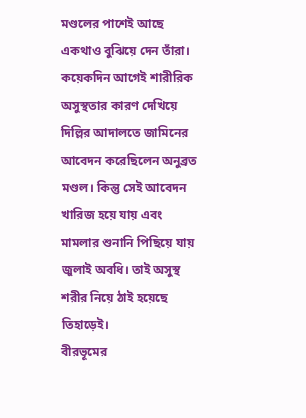মণ্ডলের পাশেই আছে একথাও বুঝিয়ে দেন তাঁরা। কয়েকদিন আগেই শারীরিক অসুস্থতার কারণ দেখিয়ে দিল্লির আদালতে জামিনের আবেদন করেছিলেন অনুব্রত মণ্ডল। কিন্তু সেই আবেদন খারিজ হয়ে যায় এবং মামলার শুনানি পিছিয়ে যায় জুলাই অবধি। তাই অসুস্থ শরীর নিয়ে ঠাই হয়েছে তিহাড়েই।
বীরভূমের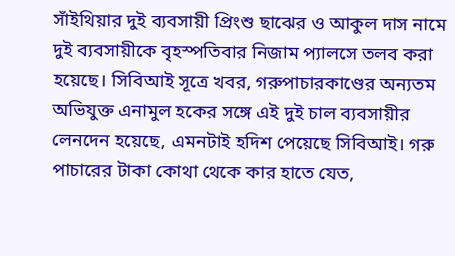সাঁইথিয়ার দুই ব্যবসায়ী প্রিংশু ছাঝের ও আকুল দাস নামে দুই ব্যবসায়ীকে বৃহস্পতিবার নিজাম প্যালসে তলব করা হয়েছে। সিবিআই সূত্রে খবর, গরুপাচারকাণ্ডের অন্যতম অভিযুক্ত এনামুল হকের সঙ্গে এই দুই চাল ব্যবসায়ীর লেনদেন হয়েছে, এমনটাই হদিশ পেয়েছে সিবিআই। গরু পাচারের টাকা কোথা থেকে কার হাতে যেত,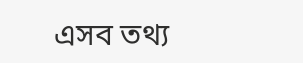এসব তথ্য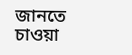জানতে চাওয়া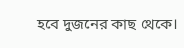হবে দুজনের কাছ থেকে।